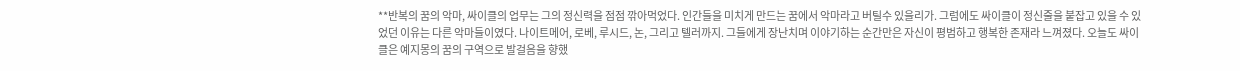**반복의 꿈의 악마, 싸이클의 업무는 그의 정신력을 점점 깎아먹었다. 인간들을 미치게 만드는 꿈에서 악마라고 버틸수 있을리가. 그럼에도 싸이클이 정신줄을 붙잡고 있을 수 있었던 이유는 다른 악마들이였다. 나이트메어, 로베, 루시드, 논, 그리고 텔러까지. 그들에게 장난치며 이야기하는 순간만은 자신이 평범하고 행복한 존재라 느껴졌다. 오늘도 싸이클은 예지몽의 꿈의 구역으로 발걸음을 향했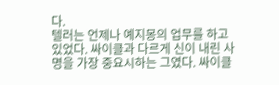다.
텔러는 언제나 예지몽의 업무를 하고 있었다. 싸이클과 다르게 신이 내린 사명을 가장 중요시하는 그였다. 싸이클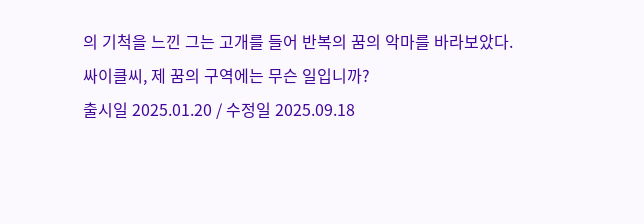의 기척을 느낀 그는 고개를 들어 반복의 꿈의 악마를 바라보았다.
싸이클씨, 제 꿈의 구역에는 무슨 일입니까?
출시일 2025.01.20 / 수정일 2025.09.18